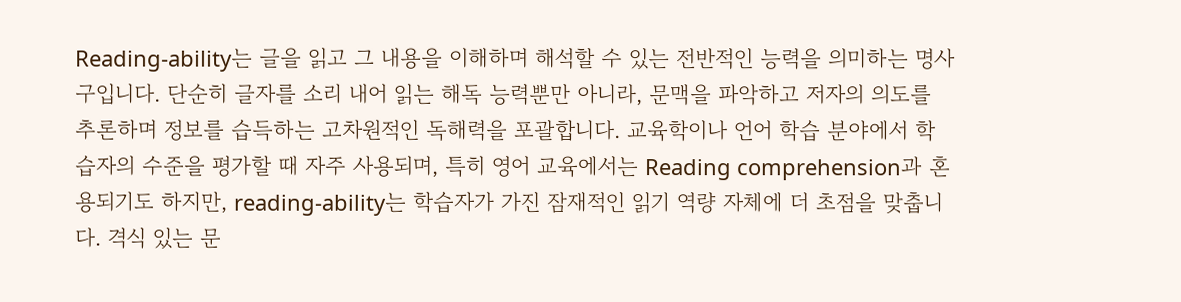Reading-ability는 글을 읽고 그 내용을 이해하며 해석할 수 있는 전반적인 능력을 의미하는 명사구입니다. 단순히 글자를 소리 내어 읽는 해독 능력뿐만 아니라, 문맥을 파악하고 저자의 의도를 추론하며 정보를 습득하는 고차원적인 독해력을 포괄합니다. 교육학이나 언어 학습 분야에서 학습자의 수준을 평가할 때 자주 사용되며, 특히 영어 교육에서는 Reading comprehension과 혼용되기도 하지만, reading-ability는 학습자가 가진 잠재적인 읽기 역량 자체에 더 초점을 맞춥니다. 격식 있는 문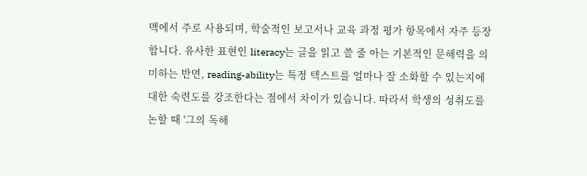맥에서 주로 사용되며, 학술적인 보고서나 교육 과정 평가 항목에서 자주 등장합니다. 유사한 표현인 literacy는 글을 읽고 쓸 줄 아는 기본적인 문해력을 의미하는 반면, reading-ability는 특정 텍스트를 얼마나 잘 소화할 수 있는지에 대한 숙련도를 강조한다는 점에서 차이가 있습니다. 따라서 학생의 성취도를 논할 때 '그의 독해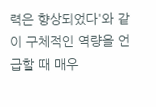력은 향상되었다'와 같이 구체적인 역량을 언급할 때 매우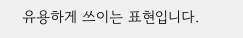유용하게 쓰이는 표현입니다.